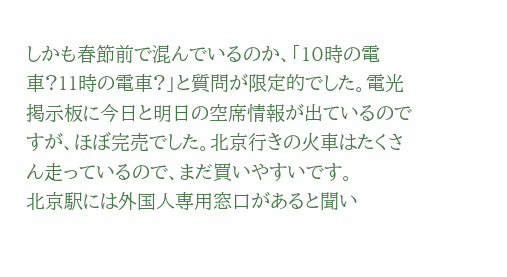しかも春節前で混んでいるのか、「10時の電車?11時の電車?」と質問が限定的でした。電光掲示板に今日と明日の空席情報が出ているのですが、ほぼ完売でした。北京行きの火車はたくさん走っているので、まだ買いやすいです。
北京駅には外国人専用窓口があると聞い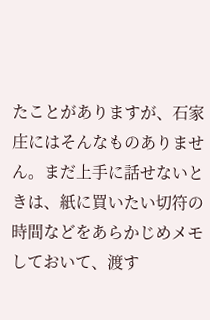たことがありますが、石家庄にはそんなものありません。まだ上手に話せないときは、紙に買いたい切符の時間などをあらかじめメモしておいて、渡す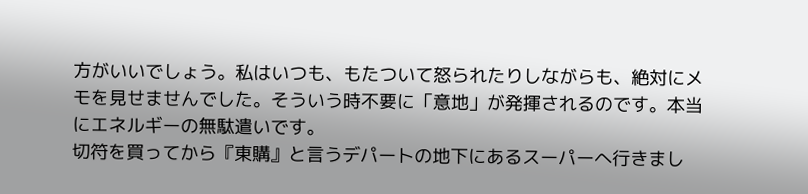方がいいでしょう。私はいつも、もたついて怒られたりしながらも、絶対にメモを見せませんでした。そういう時不要に「意地」が発揮されるのです。本当にエネルギーの無駄遣いです。
切符を買ってから『東購』と言うデパートの地下にあるスーパーへ行きまし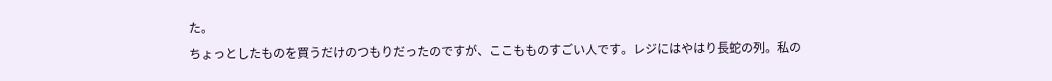た。
ちょっとしたものを買うだけのつもりだったのですが、ここもものすごい人です。レジにはやはり長蛇の列。私の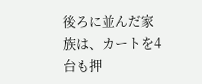後ろに並んだ家族は、カートを4台も押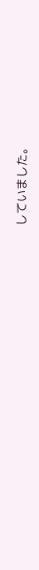していました。